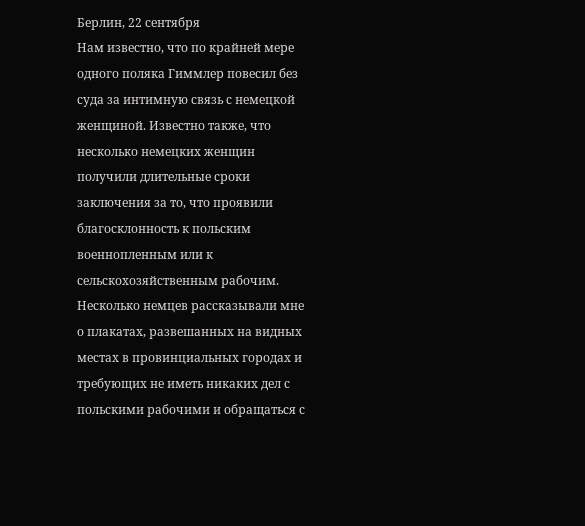Берлин, 22 сентября
Нам известно, что по крайней мере одного поляка Гиммлер повесил без суда за интимную связь с немецкой женщиной. Известно также, что несколько немецких женщин получили длительные сроки заключения за то, что проявили благосклонность к польским военнопленным или к сельскохозяйственным рабочим. Несколько немцев рассказывали мне о плакатах, развешанных на видных местах в провинциальных городах и требующих не иметь никаких дел с польскими рабочими и обращаться с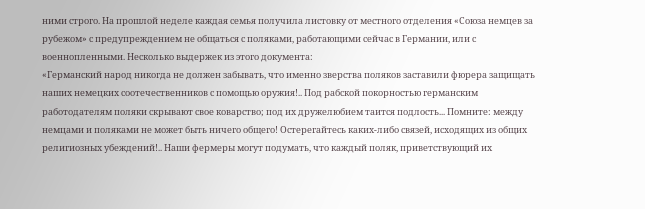ними строго. На прошлой неделе каждая семья получила листовку от местного отделения «Союза немцев за рубежом» с предупреждением не общаться с поляками, работающими сейчас в Германии, или с военнопленными. Несколько выдержек из этого документа:
«Германский народ никогда не должен забывать, что именно зверства поляков заставили фюрера защищать наших немецких соотечественников с помощью оружия!.. Под рабской покорностью германским работодателям поляки скрывают свое коварство; под их дружелюбием таится подлость... Помните: между немцами и поляками не может быть ничего общего! Остерегайтесь каких-либо связей, исходящих из общих религиозных убеждений!.. Наши фермеры могут подумать, что каждый поляк, приветствующий их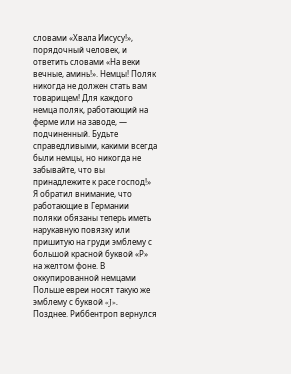словами «Хвала Иисусу!», порядочный человек, и ответить словами «На веки вечные, аминь!». Немцы! Поляк никогда не должен стать вам товарищем! Для каждого немца поляк, работающий на ферме или на заводе, — подчиненный. Будьте справедливыми, какими всегда были немцы, но никогда не забывайте, что вы принадлежите к расе господ!»
Я обратил внимание, что работающие в Германии поляки обязаны теперь иметь нарукавную повязку или пришитую на груди эмблему с большой красной буквой «Р» на желтом фоне. В оккупированной немцами Польше евреи носят такую же эмблему с буквой «J».
Позднее. Риббентроп вернулся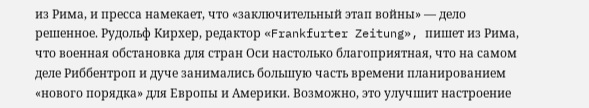из Рима, и пресса намекает, что «заключительный этап войны» — дело решенное. Рудольф Кирхер, редактор «Frankfurter Zeitung», пишет из Рима, что военная обстановка для стран Оси настолько благоприятная, что на самом деле Риббентроп и дуче занимались большую часть времени планированием «нового порядка» для Европы и Америки. Возможно, это улучшит настроение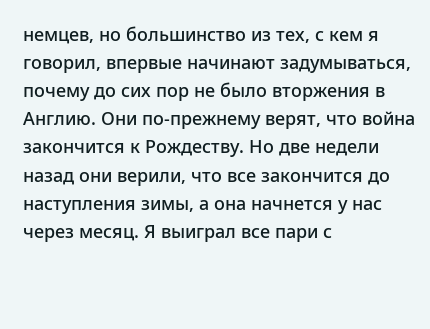немцев, но большинство из тех, с кем я говорил, впервые начинают задумываться, почему до сих пор не было вторжения в Англию. Они по-прежнему верят, что война закончится к Рождеству. Но две недели назад они верили, что все закончится до наступления зимы, а она начнется у нас через месяц. Я выиграл все пари с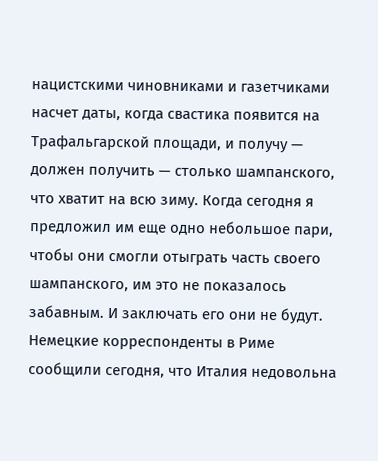нацистскими чиновниками и газетчиками насчет даты, когда свастика появится на Трафальгарской площади, и получу — должен получить — столько шампанского, что хватит на всю зиму. Когда сегодня я предложил им еще одно небольшое пари, чтобы они смогли отыграть часть своего шампанского, им это не показалось забавным. И заключать его они не будут.
Немецкие корреспонденты в Риме сообщили сегодня, что Италия недовольна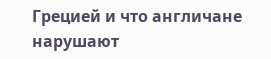Грецией и что англичане нарушают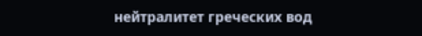нейтралитет греческих вод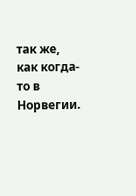так же, как когда-то в Норвегии.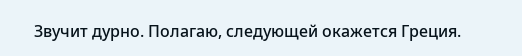Звучит дурно. Полагаю, следующей окажется Греция.